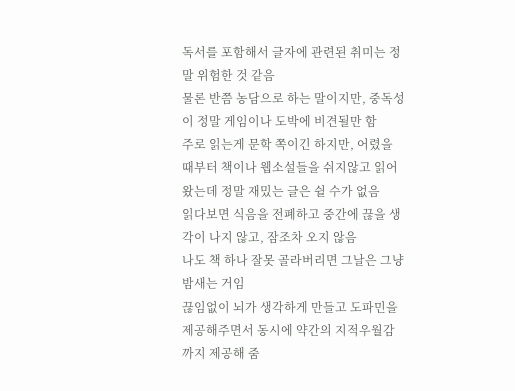독서를 포함해서 글자에 관련된 취미는 정말 위험한 것 같음
물론 반쯤 농담으로 하는 말이지만, 중독성이 정말 게임이나 도박에 비견될만 함
주로 읽는게 문학 쪽이긴 하지만, 어렸을 때부터 책이나 웹소설들을 쉬지않고 읽어왔는데 정말 재밌는 글은 쉴 수가 없음
읽다보면 식음을 전폐하고 중간에 끊을 생각이 나지 않고, 잠조차 오지 않음
나도 책 하나 잘못 골라버리면 그날은 그냥 밤새는 거임
끊임없이 뇌가 생각하게 만들고 도파민을 제공해주면서 동시에 약간의 지적우월감까지 제공해 줌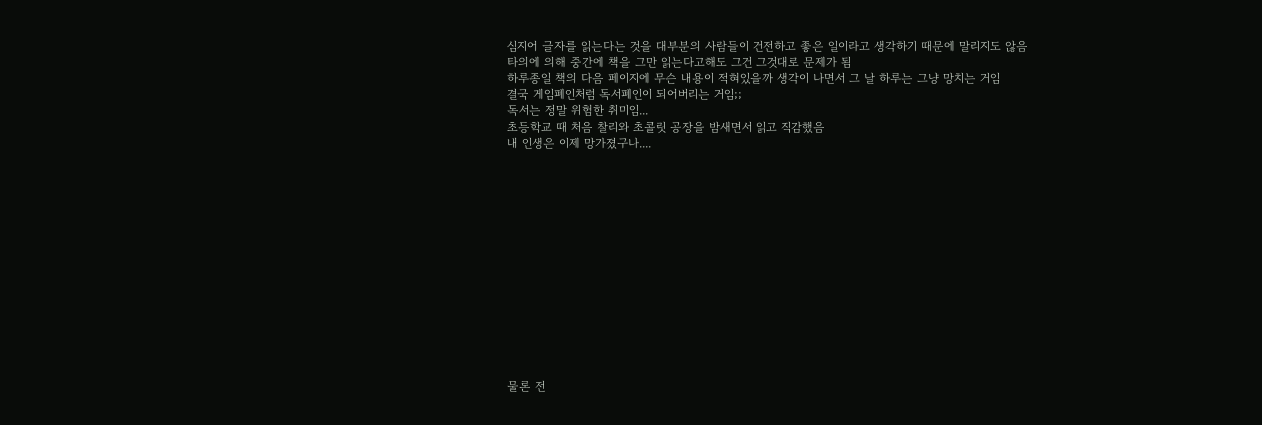심지어 글자를 읽는다는 것을 대부분의 사람들이 건전하고 좋은 일이라고 생각하기 때문에 말리지도 않음
타의에 의해 중간에 책을 그만 읽는다고해도 그건 그것대로 문제가 됨
하루종일 책의 다음 페이지에 무슨 내용이 적혀있을까 생각이 나면서 그 날 하루는 그냥 망치는 거임
결국 게임폐인처럼 독서폐인이 되어버리는 거임;;
독서는 정말 위험한 취미임...
초등학교 때 처음 찰리와 초콜릿 공장을 밤새면서 읽고 직감했음
내 인생은 이제 망가졌구나....














물론 전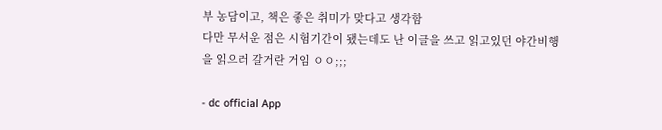부 농담이고, 책은 좋은 취미가 맞다고 생각함
다만 무서운 점은 시험기간이 됐는데도 난 이글을 쓰고 읽고있던 야간비행을 읽으러 갈거란 거임 ㅇㅇ;;;

- dc official App